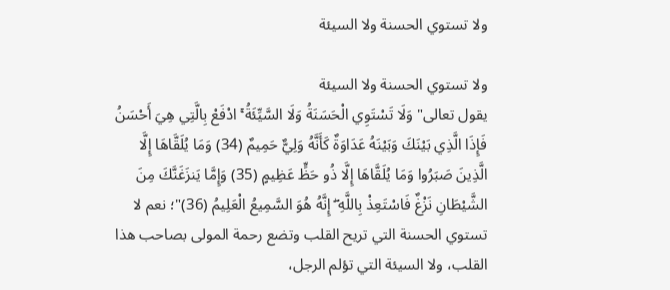ولا تستوي الحسنة ولا السيئة

ولا تستوي الحسنة ولا السيئة
يقول تعالى" وَلَا تَسْتَوِي الْحَسَنَةُ وَلَا السَّيِّئَةُ ۚ ادْفَعْ بِالَّتِي هِيَ أَحْسَنُ فَإِذَا الَّذِي بَيْنَكَ وَبَيْنَهُ عَدَاوَةٌ كَأَنَّهُ وَلِيٌّ حَمِيمٌ (34) وَمَا يُلَقَّاهَا إِلَّا الَّذِينَ صَبَرُوا وَمَا يُلَقَّاهَا إِلَّا ذُو حَظٍّ عَظِيمٍ (35) وَإِمَّا يَنزَغَنَّكَ مِنَ الشَّيْطَانِ نَزْغٌ فَاسْتَعِذْ بِاللَّهِ ۖ إِنَّهُ هُوَ السَّمِيعُ الْعَلِيمُ (36)"؛ نعم لا تستوي الحسنة التي تريح القلب وتضع رحمة المولى بصاحب هذا القلب، ولا السيئة التي تؤلم الرجل،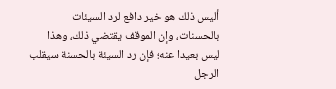أليس ذلك هو خير دافع لرد السيئات بالحسنات، وإن الموقف يقتضي ذلك، وهذا ليس بعيدا عنه؛ فإن رد السيئة بالحسنة سيقلب الرجل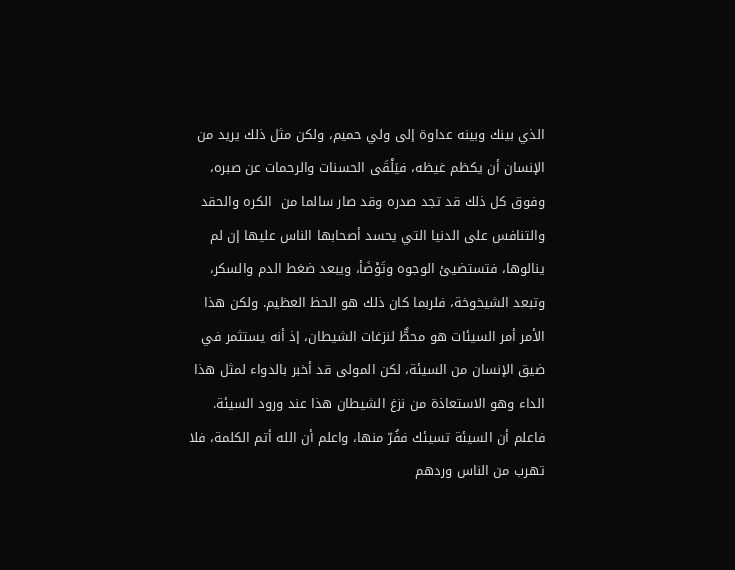الذي بينك وبينه عداوة إلى ولي حميم، ولكن مثل ذلك يريد من الإنسان أن يكظم غيظه، فيَلْقَى الحسنات والرحمات عن صبره، وفوق كل ذلك قد تجد صدره وقد صار سالما من  الكره والحقد والتنافس على الدنيا التي يحسد أصحابها الناس عليها إن لم ينالوها، فتستضيئ الوجوه وتَوْضَأ، ويبعد ضغط الدم والسكر، وتبعد الشيخوخة، فلربما كان ذلك هو الحظ العظيم. ولكن هذا الأمر أمر السيئات هو محطٌّ لنزغات الشيطان، إذ أنه يستثمر في ضيق الإنسان من السيئة، لكن المولى قد أخبر بالدواء لمثل هذا الداء وهو الاستعاذة من نزغ الشيطان هذا عند ورود السيئة.
فاعلم أن السيئة تسيئك ففُرّ منها، واعلم أن الله أتم الكلمة، فلا تهرب من الناس وردهم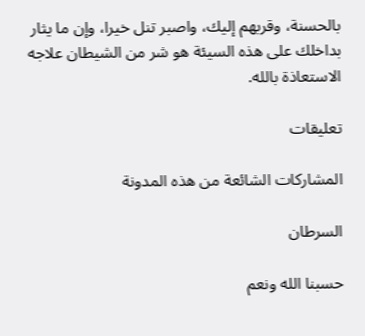بالحسنة، وقربهم إليك، واصبر تنل خيرا، وإن ما يثار بداخلك على هذه السيئة هو شر من الشيطان علاجه الاستعاذة بالله.

تعليقات

المشاركات الشائعة من هذه المدونة

السرطان

حسبنا الله ونعم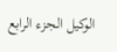الوكيل الجزء الرابع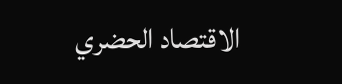الاقتصاد الحضري